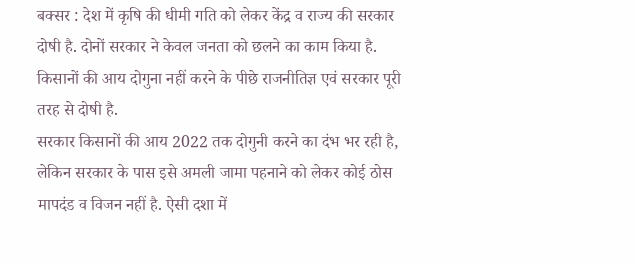बक्सर : देश में कृषि की धीमी गति को लेकर केंद्र व राज्य की सरकार दोषी है. दोनों सरकार ने केवल जनता को छलने का काम किया है. किसानों की आय दोगुना नहीं करने के पीछे राजनीतिज्ञ एवं सरकार पूरी तरह से दोषी है.
सरकार किसानों की आय 2022 तक दोगुनी करने का दंभ भर रही है, लेकिन सरकार के पास इसे अमली जामा पहनाने को लेकर कोई ठोस मापदंड व विजन नहीं है. ऐसी दशा में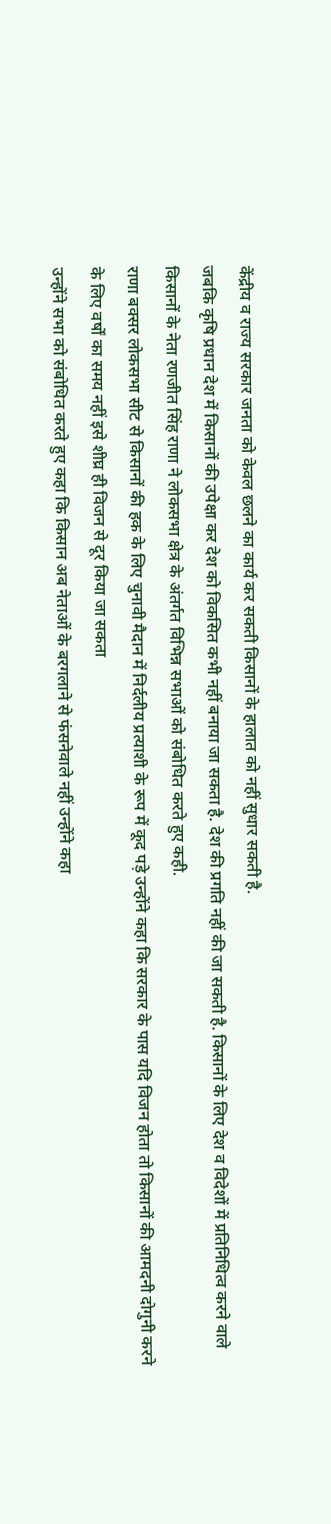केंद्रीय व राज्य सरकार जनता को केवल छलने का कार्य कर सकती किसानों के हालात को नहीं सुधार सकती है.
जबकि कृषि प्रधान देश में किसानों की उपेक्षा कर देश को विकसित कभी नहीं बनाया जा सकता है. देश की प्रगति नहीं की जा सकती है. किसानों के लिए देश व विदेशों में प्रतिनिधित्व करने वाले किसानों के नेता रणजीत सिंह राणा ने लोकसभा क्षेत्र के अंतर्गत विभिन्न सभाओं को संबोधित करते हुए कही.
राणा बक्सर लोकसभा सीट से किसानों की हक के लिए चुनावी मैदान में निर्दलीय प्रत्याशी के रूप में कूद पड़े उन्होंने कहा कि सरकार के पास यदि विजन होता तो किसानों की आमदनी दोगुनी करने के लिए वर्षों का समय नहीं इसे शीघ्र ही विजन से दूर किया जा सकता
उन्होंने सभा को संबोधित करते हुए कहा कि किसान अब नेताओं के बरगलाने से फंसनेवाले नहीं उन्होंने कहा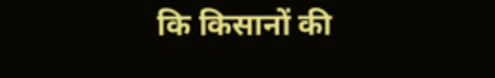कि किसानों की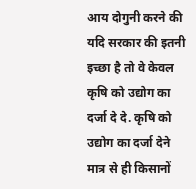आय दोगुनी करने की यदि सरकार की इतनी इच्छा है तो वे केवल कृषि को उद्योग का दर्जा दे दे. कृषि को उद्योग का दर्जा देने मात्र से ही किसानों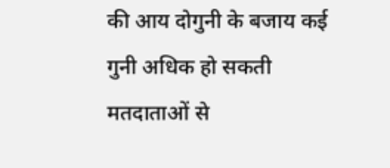की आय दोगुनी के बजाय कई गुनी अधिक हो सकती
मतदाताओं से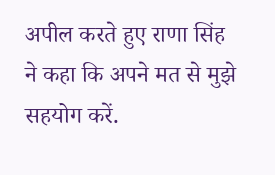अपील करते हुए राणा सिंह ने कहा कि अपने मत से मुझे सहयोग करें.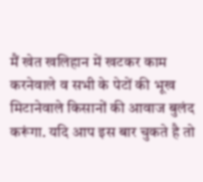मैं खेत खलिहान में खटकर काम करनेवाले व सभी के पेटों की भूख मिटानेवाले किसानों की आवाज बुलंद करूंगा. यदि आप इस बार चुकते है तो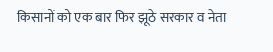किसानों को एक बार फिर झूठे सरकार व नेता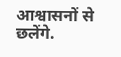आश्वासनों से छलेंगे.